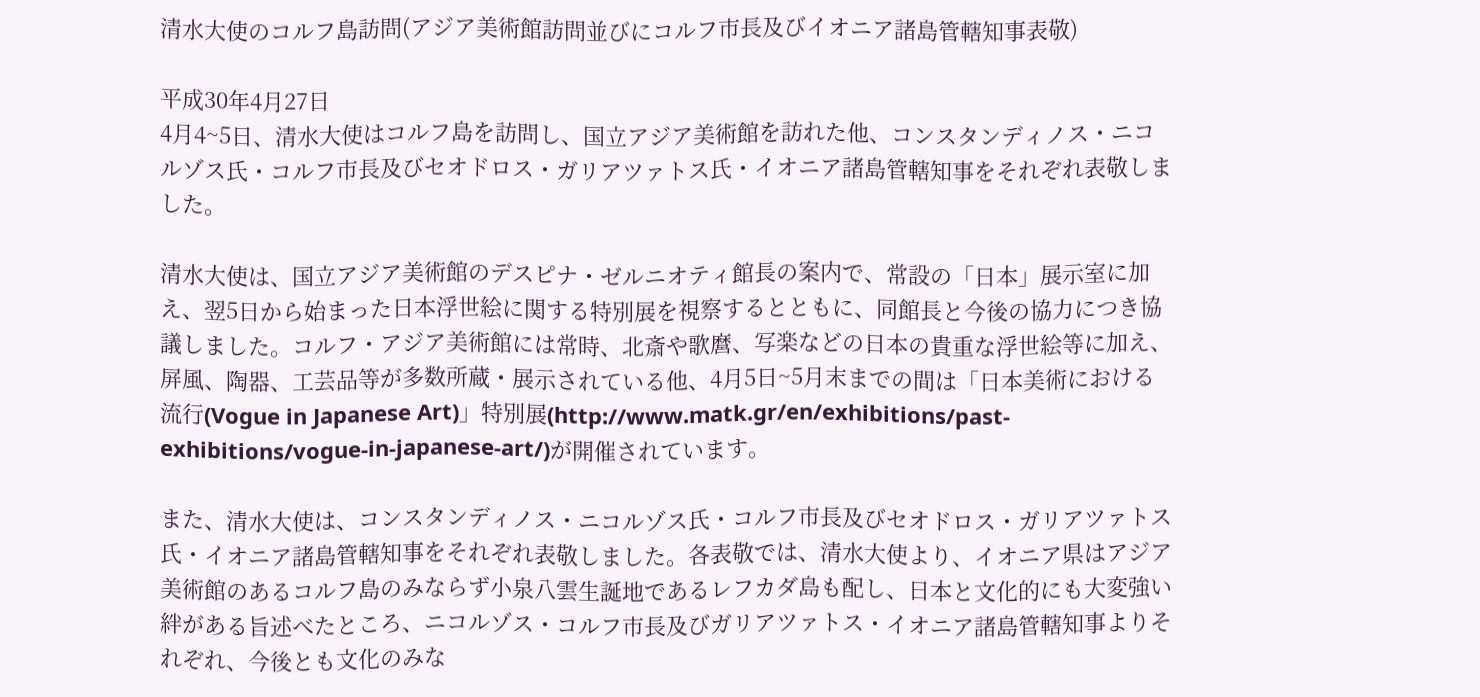清水大使のコルフ島訪問(アジア美術館訪問並びにコルフ市長及びイオニア諸島管轄知事表敬)

平成30年4月27日
4月4~5日、清水大使はコルフ島を訪問し、国立アジア美術館を訪れた他、コンスタンディノス・ニコルゾス氏・コルフ市長及びセオドロス・ガリアツァトス氏・イオニア諸島管轄知事をそれぞれ表敬しました。

清水大使は、国立アジア美術館のデスピナ・ゼルニオティ館長の案内で、常設の「日本」展示室に加え、翌5日から始まった日本浮世絵に関する特別展を視察するとともに、同館長と今後の協力につき協議しました。コルフ・アジア美術館には常時、北斎や歌麿、写楽などの日本の貴重な浮世絵等に加え、屏風、陶器、工芸品等が多数所蔵・展示されている他、4月5日~5月末までの間は「日本美術における流行(Vogue in Japanese Art)」特別展(http://www.matk.gr/en/exhibitions/past-exhibitions/vogue-in-japanese-art/)が開催されています。

また、清水大使は、コンスタンディノス・ニコルゾス氏・コルフ市長及びセオドロス・ガリアツァトス氏・イオニア諸島管轄知事をそれぞれ表敬しました。各表敬では、清水大使より、イオニア県はアジア美術館のあるコルフ島のみならず小泉八雲生誕地であるレフカダ島も配し、日本と文化的にも大変強い絆がある旨述べたところ、ニコルゾス・コルフ市長及びガリアツァトス・イオニア諸島管轄知事よりそれぞれ、今後とも文化のみな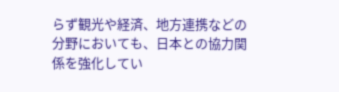らず観光や経済、地方連携などの分野においても、日本との協力関係を強化してい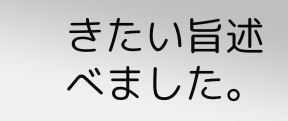きたい旨述べました。